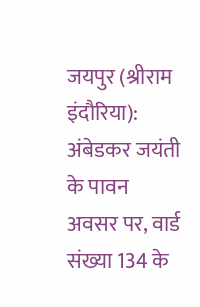जयपुर (श्रीराम इंदौरिया): अंबेडकर जयंती के पावन अवसर पर, वार्ड संख्या 134 के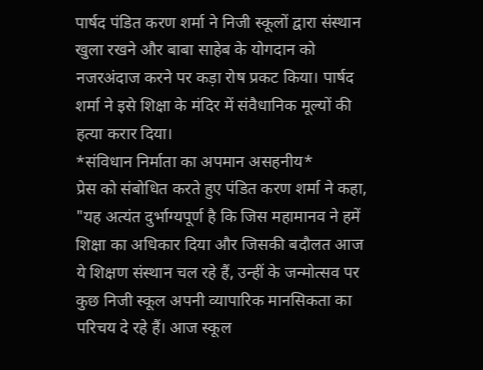पार्षद पंडित करण शर्मा ने निजी स्कूलों द्वारा संस्थान खुला रखने और बाबा साहेब के योगदान को नजरअंदाज करने पर कड़ा रोष प्रकट किया। पार्षद शर्मा ने इसे शिक्षा के मंदिर में संवैधानिक मूल्यों की हत्या करार दिया।
*संविधान निर्माता का अपमान असहनीय*
प्रेस को संबोधित करते हुए पंडित करण शर्मा ने कहा, "यह अत्यंत दुर्भाग्यपूर्ण है कि जिस महामानव ने हमें शिक्षा का अधिकार दिया और जिसकी बदौलत आज ये शिक्षण संस्थान चल रहे हैं, उन्हीं के जन्मोत्सव पर कुछ निजी स्कूल अपनी व्यापारिक मानसिकता का परिचय दे रहे हैं। आज स्कूल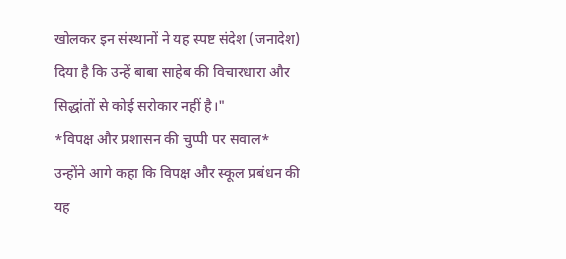खोलकर इन संस्थानों ने यह स्पष्ट संदेश (जनादेश) दिया है कि उन्हें बाबा साहेब की विचारधारा और सिद्धांतों से कोई सरोकार नहीं है।"
*विपक्ष और प्रशासन की चुप्पी पर सवाल*
उन्होंने आगे कहा कि विपक्ष और स्कूल प्रबंधन की यह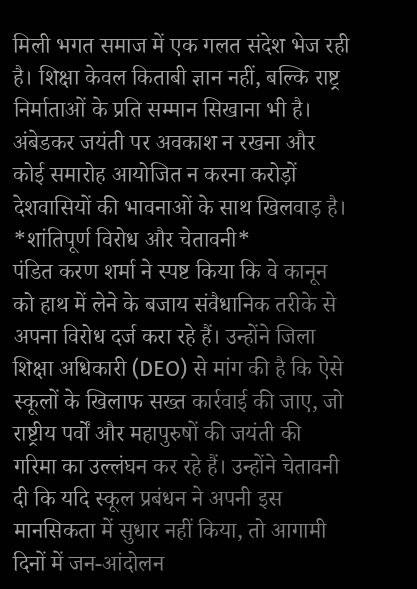मिली भगत समाज में एक गलत संदेश भेज रही है। शिक्षा केवल किताबी ज्ञान नहीं, बल्कि राष्ट्र निर्माताओं के प्रति सम्मान सिखाना भी है। अंबेडकर जयंती पर अवकाश न रखना और कोई समारोह आयोजित न करना करोड़ों देशवासियों की भावनाओं के साथ खिलवाड़ है।
*शांतिपूर्ण विरोध और चेतावनी*
पंडित करण शर्मा ने स्पष्ट किया कि वे कानून को हाथ में लेने के बजाय संवैधानिक तरीके से अपना विरोध दर्ज करा रहे हैं। उन्होंने जिला शिक्षा अधिकारी (DEO) से मांग की है कि ऐसे स्कूलों के खिलाफ सख्त कार्रवाई की जाए, जो राष्ट्रीय पर्वों और महापुरुषों की जयंती की गरिमा का उल्लंघन कर रहे हैं। उन्होंने चेतावनी दी कि यदि स्कूल प्रबंधन ने अपनी इस मानसिकता में सुधार नहीं किया, तो आगामी दिनों में जन-आंदोलन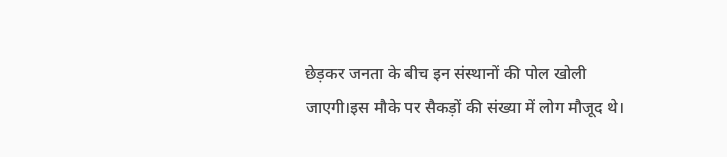छेड़कर जनता के बीच इन संस्थानों की पोल खोली जाएगी।इस मौके पर सैकड़ों की संख्या में लोग मौजूद थे।